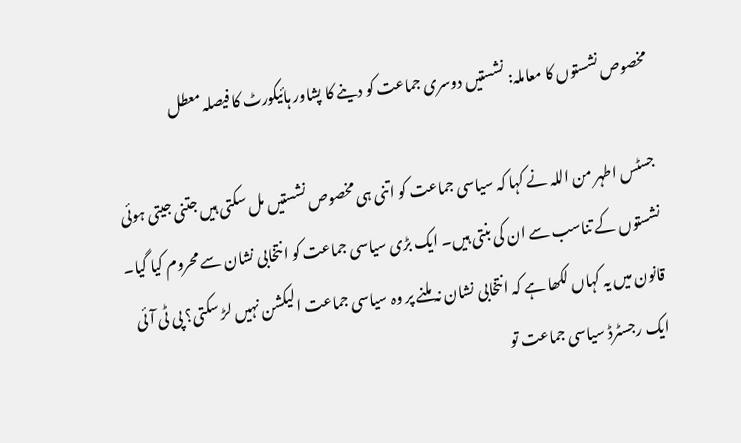مخصوص نشستوں کا معاملہ: نشستیں دوسری جماعت کو دینے کا پشاور ہائیکورٹ کا فیصلہ معطل

جسٹس اطہر من اللہ نے کہا کہ سیاسی جماعت کو اتنی ہی مخصوص نشستیں مل سکتی ہیں جتنی جیتی ہوئی نشستوں کے تناسب سے ان کی بنتی ہیں۔ ایک بڑی سیاسی جماعت کو انتخابی نشان سے محروم کیا گیا۔ قانون میں یہ کہاں لکھا ہے کہ انتخابی نشان نہ ملنے پر وہ سیاسی جماعت الیکشن نہیں لڑ سکتی؟ پی ٹی آئی ایک رجسٹرڈ سیاسی جماعت تو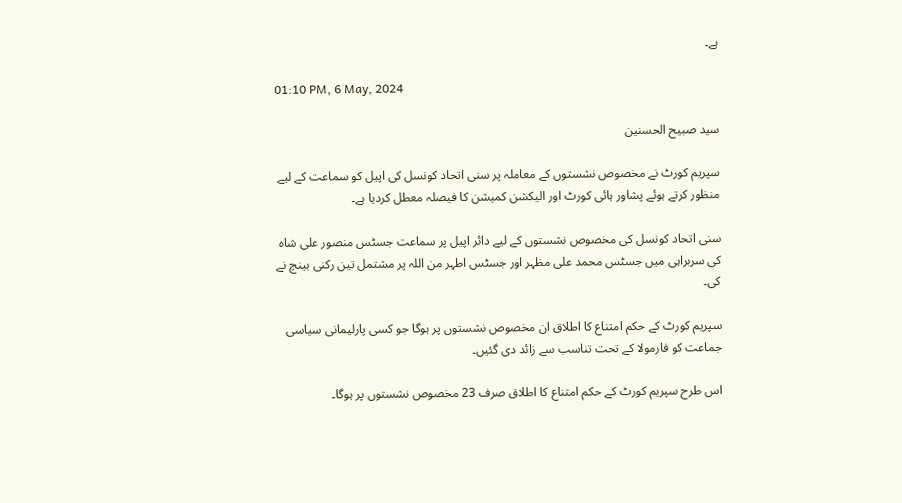ہے۔

01:10 PM, 6 May, 2024

سید صبیح الحسنین

سپریم کورٹ نے مخصوص نشستوں کے معاملہ پر سنی اتحاد کونسل کی اپیل کو سماعت کے لیے منظور کرتے ہوئے پشاور ہائی کورٹ اور الیکشن کمیشن کا فیصلہ معطل کردیا ہے۔

سنی اتحاد کونسل کی مخصوص نشستوں کے لیے دائر اپیل پر سماعت جسٹس منصور علی شاہ کی سربراہی میں جسٹس محمد علی مظہر اور جسٹس اطہر من اللہ پر مشتمل تین رکنی بینچ نے کی۔

سپریم کورٹ کے حکم امتناع کا اطلاق ان مخصوص نشستوں پر ہوگا جو کسی پارلیمانی سیاسی جماعت کو فارمولا کے تحت تناسب سے زائد دی گئیں۔

اس طرح سپریم کورٹ کے حکم امتناع کا اطلاق صرف 23 مخصوص نشستوں پر ہوگا۔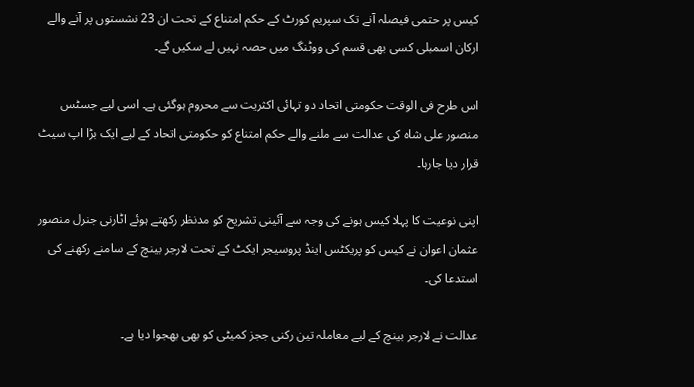کیس پر حتمی فیصلہ آنے تک سپریم کورٹ کے حکم امتناع کے تحت ان 23 نشستوں پر آنے والے ارکان اسمبلی کسی بھی قسم کی ووٹنگ میں حصہ نہیں لے سکیں گے۔

اس طرح فی الوقت حکومتی اتحاد دو تہائی اکثریت سے محروم ہوگئی ہے۔ اسی لیے جسٹس منصور علی شاہ کی عدالت سے ملنے والے حکم امتناع کو حکومتی اتحاد کے لیے ایک بڑا اپ سیٹ قرار دیا جارہا۔

اپنی نوعیت کا پہلا کیس ہونے کی وجہ سے آئینی تشریح کو مدنظر رکھتے ہوئے اٹارنی جنرل منصور عثمان اعوان نے کیس کو پریکٹس اینڈ پروسیجر ایکٹ کے تحت لارجر بینچ کے سامنے رکھنے کی استدعا کی۔

عدالت نے لارجر بینچ کے لیے معاملہ تین رکنی ججز کمیٹی کو بھی بھجوا دیا ہے۔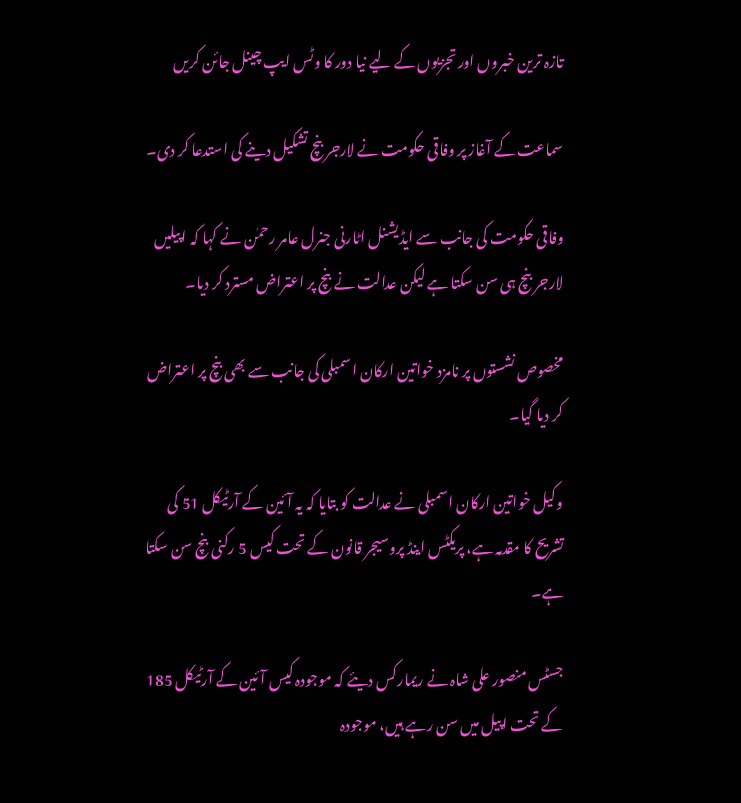تازہ ترین خبروں اور تجزیوں کے لیے نیا دور کا وٹس ایپ چینل جائن کریں

سماعت کے آغاز پر وفاقی حکومت نے لارجر بنچ تشکیل دینے کی استدعا کر دی۔

وفاقی حکومت کی جانب سے ایڈیشنل اٹارنی جنرل عامر رحمٰن نے کہا کہ اپیلیں لارجر بنچ ہی سن سکتا ہے لیکن عدالت نے بنچ پر اعتراض مسترد کر دیا۔

مخصوص نشستوں پر نامزد خواتین ارکان اسمبلی کی جانب سے بھی بنچ پر اعتراض کر دیا گیا۔

وکیل خواتین ارکان اسمبلی نے عدالت کو بتایا کہ یہ آئین کے آرٹیکل 51 کی تشریح کا مقدمہ ہے، پریکٹس اینڈ پروسیجر قانون کے تحت کیس 5 رکنی بنچ سن سکتا ہے۔

جسٹس منصور علی شاہ نے ریمارکس دیئے کہ موجودہ کیس آئین کے آرٹیکل 185 کے تحت اپیل میں سن رہے ہیں، موجودہ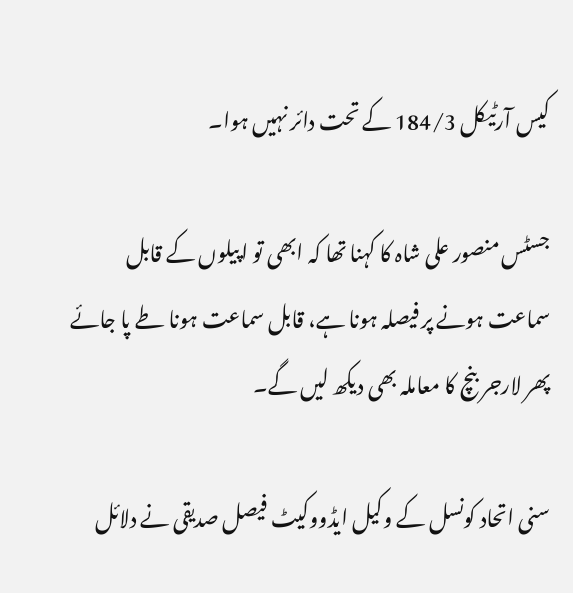کیس آرٹیکل 184/3 کے تحت دائر نہیں ہوا۔

جسٹس منصور علی شاہ کا کہنا تھا کہ ابھی تو اپیلوں کے قابل سماعت ہونے پر فیصلہ ہونا ہے، قابل سماعت ہونا طے پا جائے پھر لارجر بنچ کا معاملہ بھی دیکھ لیں گے۔

سنی اتحاد کونسل کے وکیل ایڈووکیٹ فیصل صدیقی نے دلائل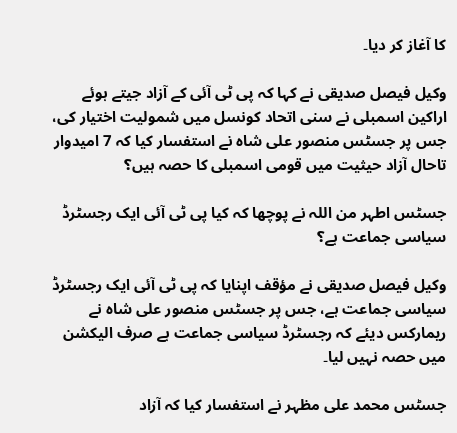کا آغاز کر دیا۔

وکیل فیصل صدیقی نے کہا کہ پی ٹی آئی کے آزاد جیتے ہوئے اراکین اسمبلی نے سنی اتحاد کونسل میں شمولیت اختیار کی، جس پر جسٹس منصور علی شاہ نے استفسار کیا کہ 7 امیدوار تاحال آزاد حیثیت میں قومی اسمبلی کا حصہ ہیں؟

جسٹس اطہر من اللہ نے پوچھا کہ کیا پی ٹی آئی ایک رجسٹرڈ سیاسی جماعت ہے؟

وکیل فیصل صدیقی نے مؤقف اپنایا کہ پی ٹی آئی ایک رجسٹرڈ سیاسی جماعت ہے، جس پر جسٹس منصور علی شاہ نے ریمارکس دیئے کہ رجسٹرڈ سیاسی جماعت ہے صرف الیکشن میں حصہ نہیں لیا۔

جسٹس محمد علی مظہر نے استفسار کیا کہ آزاد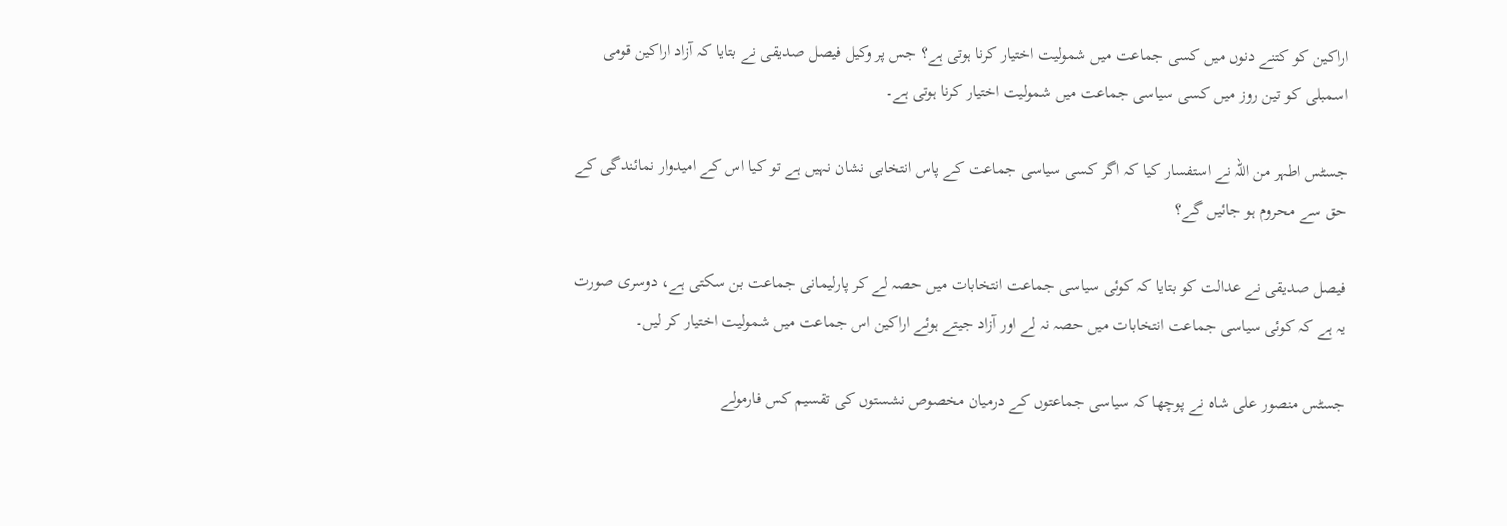اراکین کو کتنے دنوں میں کسی جماعت میں شمولیت اختیار کرنا ہوتی ہے؟ جس پر وکیل فیصل صدیقی نے بتایا کہ آزاد اراکین قومی اسمبلی کو تین روز میں کسی سیاسی جماعت میں شمولیت اختیار کرنا ہوتی ہے۔

جسٹس اطہر من اللہ نے استفسار کیا کہ اگر کسی سیاسی جماعت کے پاس انتخابی نشان نہیں ہے تو کیا اس کے امیدوار نمائندگی کے حق سے محروم ہو جائیں گے؟

فیصل صدیقی نے عدالت کو بتایا کہ کوئی سیاسی جماعت انتخابات میں حصہ لے کر پارلیمانی جماعت بن سکتی ہے، دوسری صورت یہ ہے کہ کوئی سیاسی جماعت انتخابات میں حصہ نہ لے اور آزاد جیتے ہوئے اراکین اس جماعت میں شمولیت اختیار کر لیں۔

جسٹس منصور علی شاہ نے پوچھا کہ سیاسی جماعتوں کے درمیان مخصوص نشستوں کی تقسیم کس فارمولے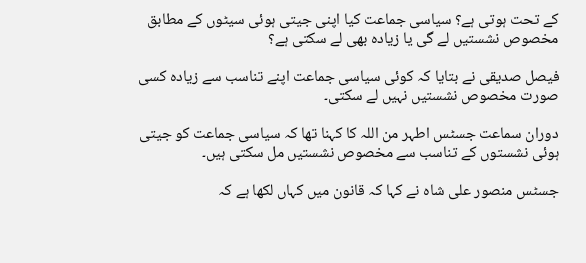کے تحت ہوتی ہے؟ سیاسی جماعت کیا اپنی جیتی ہوئی سیٹوں کے مطابق مخصوص نشستیں لے گی یا زیادہ بھی لے سکتی ہے؟

فیصل صدیقی نے بتایا کہ کوئی سیاسی جماعت اپنے تناسب سے زیادہ کسی صورت مخصوص نشستیں نہیں لے سکتی۔

دوران سماعت جسٹس اطہر من اللہ کا کہنا تھا کہ سیاسی جماعت کو جیتی ہوئی نشستوں کے تناسب سے مخصوص نشستیں مل سکتی ہیں۔

جسٹس منصور علی شاہ نے کہا کہ قانون میں کہاں لکھا ہے کہ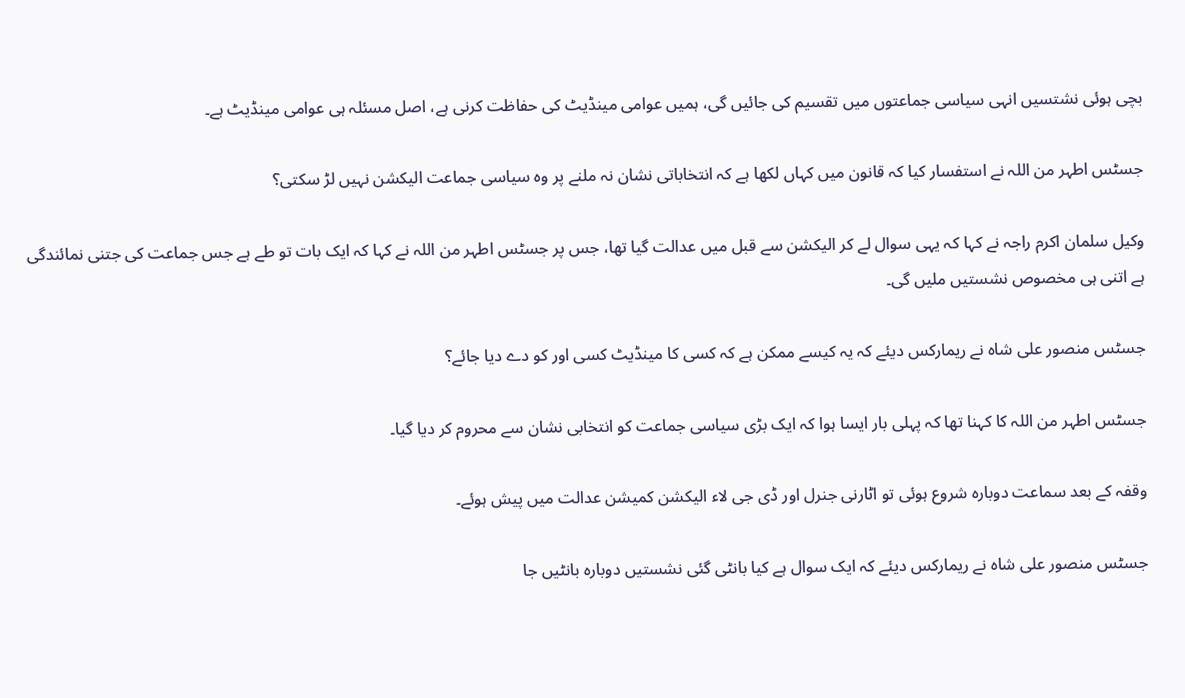بچی ہوئی نشتسیں انہی سیاسی جماعتوں میں تقسیم کی جائیں گی، ہمیں عوامی مینڈیٹ کی حفاظت کرنی ہے، اصل مسئلہ ہی عوامی مینڈیٹ ہے۔

جسٹس اطہر من اللہ نے استفسار کیا کہ قانون میں کہاں لکھا ہے کہ انتخاباتی نشان نہ ملنے پر وہ سیاسی جماعت الیکشن نہیں لڑ سکتی؟

وکیل سلمان اکرم راجہ نے کہا کہ یہی سوال لے کر الیکشن سے قبل میں عدالت گیا تھا، جس پر جسٹس اطہر من اللہ نے کہا کہ ایک بات تو طے ہے جس جماعت کی جتنی نمائندگی ہے اتنی ہی مخصوص نشستیں ملیں گی۔

جسٹس منصور علی شاہ نے ریمارکس دیئے کہ یہ کیسے ممکن ہے کہ کسی کا مینڈیٹ کسی اور کو دے دیا جائے؟

جسٹس اطہر من اللہ کا کہنا تھا کہ پہلی بار ایسا ہوا کہ ایک بڑی سیاسی جماعت کو انتخابی نشان سے محروم کر دیا گیا۔

وقفہ کے بعد سماعت دوبارہ شروع ہوئی تو اٹارنی جنرل اور ڈی جی لاء الیکشن کمیشن عدالت میں پیش ہوئے۔

جسٹس منصور علی شاہ نے ریمارکس دیئے کہ ایک سوال ہے کیا بانٹی گئی نشستیں دوبارہ بانٹیں جا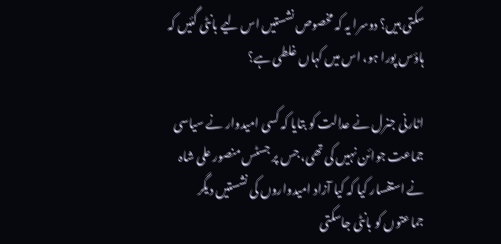سکتی ہیں؟ دوسرا یہ کہ مخصوص نشستیں اس لیے بانٹی گئیں کہ ہاؤس پورا ہو، اس میں کہاں غلطی ہے؟

اٹارنی جنرل نے عدالت کو بتایا کہ کسی امیدوار نے سیاسی جماعت جوائن نہیں کی تھی، جس پر جسٹس منصور علی شاہ نے استفسار کیا کہ کیا آزاد امیدواروں کی نشستیں دیگر جماعتوں کو بانٹی جاسکتی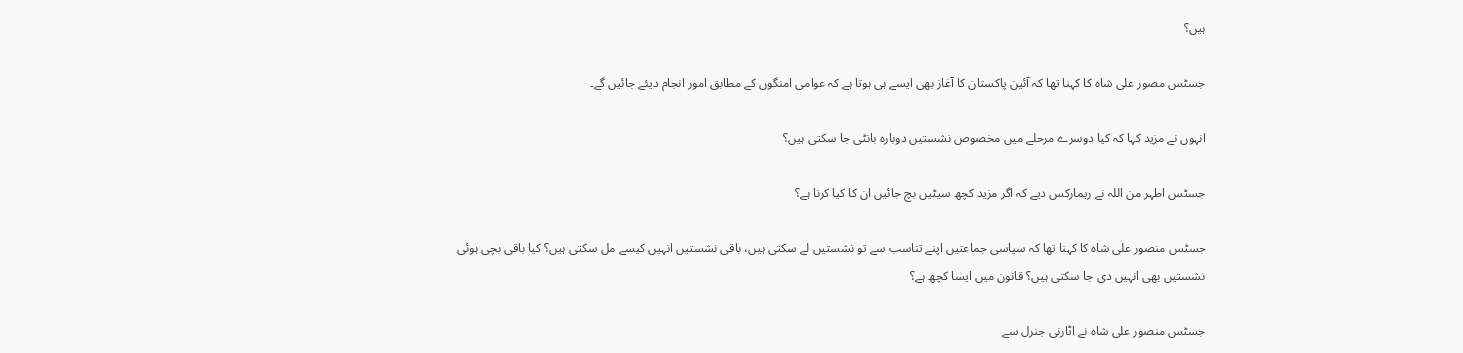ہیں؟

جسٹس مصور علی شاہ کا کہنا تھا کہ آئین پاکستان کا آغاز بھی ایسے ہی ہوتا ہے کہ عوامی امنگوں کے مطابق امور انجام دیئے جائیں گے۔

انہوں نے مزید کہا کہ کیا دوسرے مرحلے میں مخصوص نشستیں دوبارہ بانٹی جا سکتی ہیں؟

جسٹس اطہر من اللہ نے ریمارکس دیے کہ اگر مزید کچھ سیٹیں بچ جائیں ان کا کیا کرنا ہے؟

جسٹس منصور علی شاہ کا کہنا تھا کہ سیاسی جماعتیں اپنے تناسب سے تو نشستیں لے سکتی ہیں، باقی نشستیں انہیں کیسے مل سکتی ہیں؟ کیا باقی بچی ہوئی نشستیں بھی انہیں دی جا سکتی ہیں؟ قانون میں ایسا کچھ ہے؟

جسٹس منصور علی شاہ نے اٹارنی جنرل سے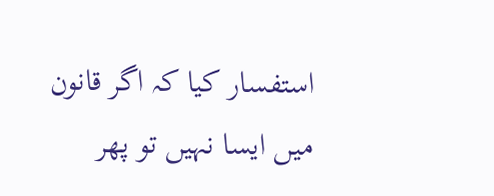استفسار کیا کہ اگر قانون میں ایسا نہیں تو پھر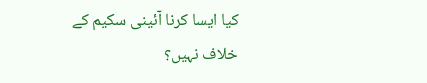کیا ایسا کرنا آئینی سکیم کے خلاف نہیں؟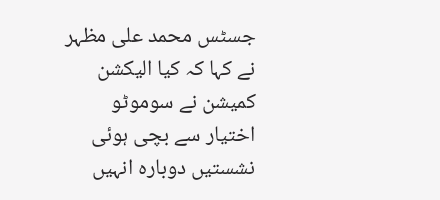جسٹس محمد علی مظہر نے کہا کہ کیا الیکشن کمیشن نے سوموٹو اختیار سے بچی ہوئی نشستیں دوبارہ انہیں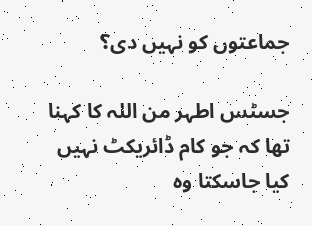جماعتوں کو نہیں دی؟

جسٹس اطہر من اللہ کا کہنا تھا کہ جو کام ڈائریکٹ نہیں کیا جاسکتا وہ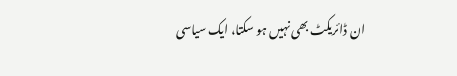ان ڈائریکٹ بھی نہیں ہو سکتا، ایک سیاسی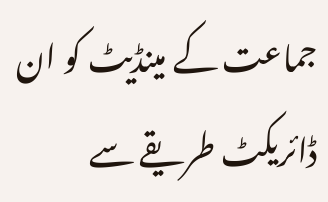جماعت کے مینڈیٹ کو ان ڈائریکٹ طریقے سے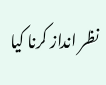نظر انداز کرنا کیا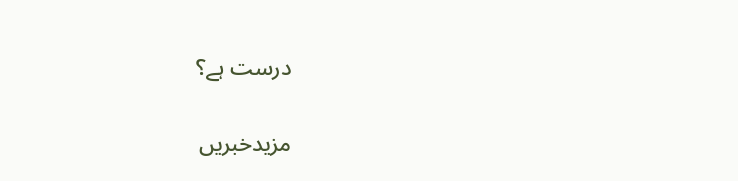درست ہے؟

مزیدخبریں